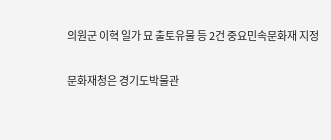의원군 이혁 일가 묘 출토유물 등 2건 중요민속문화재 지정

문화재청은 경기도박물관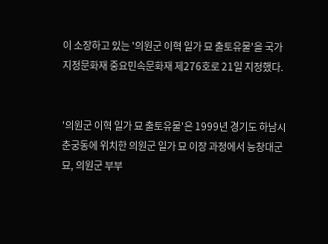이 소장하고 있는 '의원군 이혁 일가 묘 출토유물'을 국가지정문화재 중요민속문화재 제276호로 21일 지정했다.


'의원군 이혁 일가 묘 출토유물'은 1999년 경기도 하남시 춘궁동에 위치한 의원군 일가 묘 이장 과정에서 능창대군묘, 의원군 부부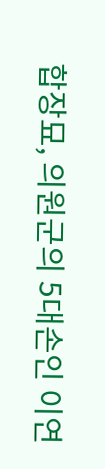합장묘, 의원군의 5대손인 이연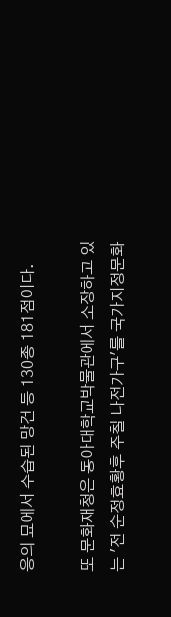응의 묘에서 수습된 망건 등 130종 181점이다.

또 문화재청은 동아대학교박물관에서 소장하고 있는 '전 순정효황후 주칠 나전가구'를 국가지정문화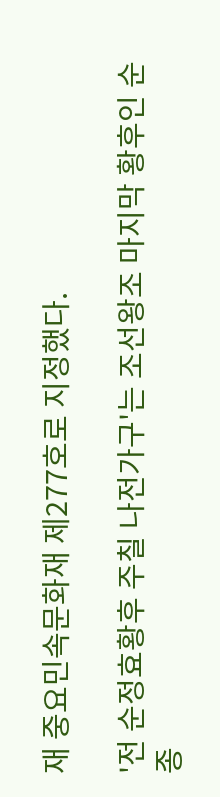재 중요민속문화재 제277호로 지정했다.

'전 순정효황후 주칠 나전가구'는 조선왕조 마지막 황후인 순종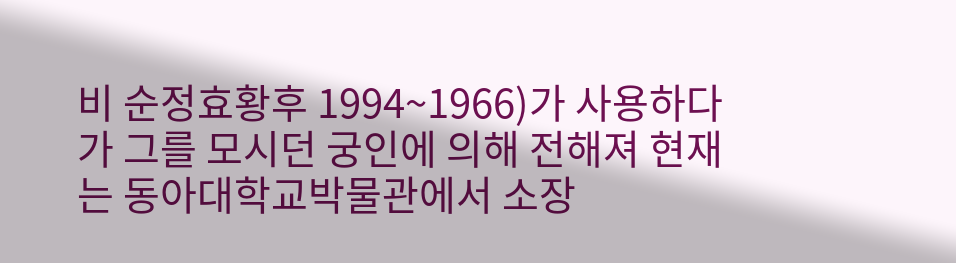비 순정효황후 1994~1966)가 사용하다가 그를 모시던 궁인에 의해 전해져 현재는 동아대학교박물관에서 소장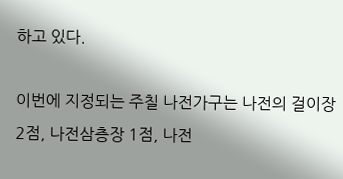하고 있다.

이번에 지정되는 주칠 나전가구는 나전의 걸이장 2점, 나전삼층장 1점, 나전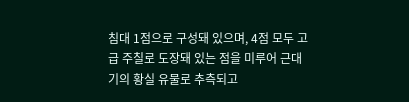침대 1점으로 구성돼 있으며, 4점 모두 고급 주칠로 도장돼 있는 점을 미루어 근대기의 황실 유물로 추측되고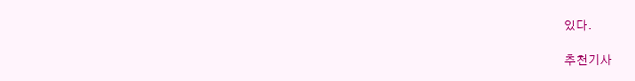있다.

추천기사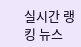실시간 랭킹 뉴스